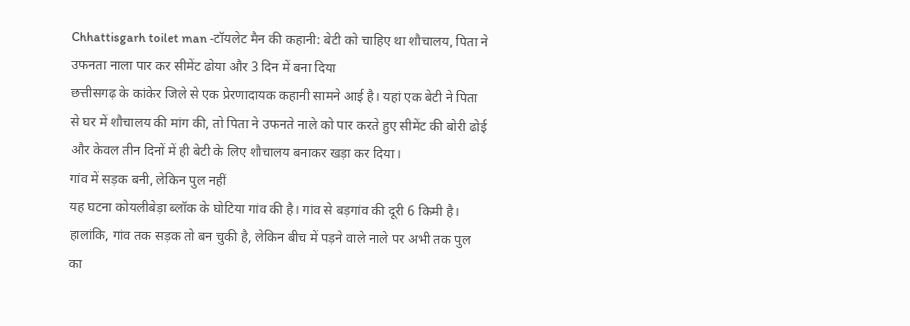Chhattisgarh toilet man -टॉयलेट मैन की कहानी: बेटी को चाहिए था शौचालय, पिता ने उफनता नाला पार कर सीमेंट ढोया और 3 दिन में बना दिया
छत्तीसगढ़ के कांकेर जिले से एक प्रेरणादायक कहानी सामने आई है। यहां एक बेटी ने पिता से घर में शौचालय की मांग की, तो पिता ने उफनते नाले को पार करते हुए सीमेंट की बोरी ढोई और केवल तीन दिनों में ही बेटी के लिए शौचालय बनाकर खड़ा कर दिया।
गांव में सड़क बनी, लेकिन पुल नहीं
यह घटना कोयलीबेड़ा ब्लॉक के घोटिया गांव की है। गांव से बड़गांव की दूरी 6 किमी है। हालांकि, गांव तक सड़क तो बन चुकी है, लेकिन बीच में पड़ने वाले नाले पर अभी तक पुल का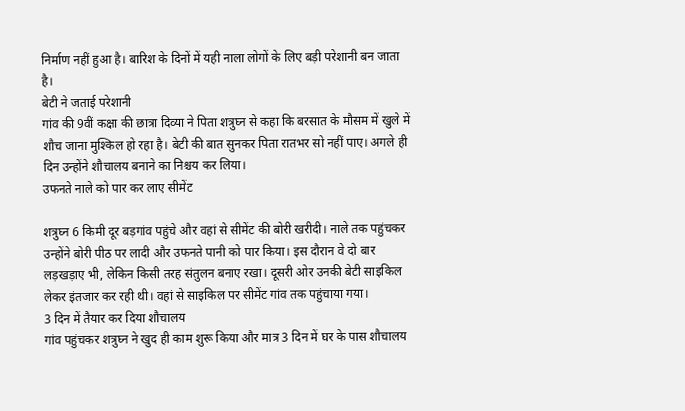निर्माण नहीं हुआ है। बारिश के दिनों में यही नाला लोगों के लिए बड़ी परेशानी बन जाता है।
बेटी ने जताई परेशानी
गांव की 9वीं कक्षा की छात्रा दिव्या ने पिता शत्रुघ्न से कहा कि बरसात के मौसम में खुले में शौच जाना मुश्किल हो रहा है। बेटी की बात सुनकर पिता रातभर सो नहीं पाए। अगले ही दिन उन्होंने शौचालय बनाने का निश्चय कर लिया।
उफनते नाले को पार कर लाए सीमेंट

शत्रुघ्न 6 किमी दूर बड़गांव पहुंचे और वहां से सीमेंट की बोरी खरीदी। नाले तक पहुंचकर उन्होंने बोरी पीठ पर लादी और उफनते पानी को पार किया। इस दौरान वे दो बार लड़खड़ाए भी, लेकिन किसी तरह संतुलन बनाए रखा। दूसरी ओर उनकी बेटी साइकिल लेकर इंतजार कर रही थी। वहां से साइकिल पर सीमेंट गांव तक पहुंचाया गया।
3 दिन में तैयार कर दिया शौचालय
गांव पहुंचकर शत्रुघ्न ने खुद ही काम शुरू किया और मात्र 3 दिन में घर के पास शौचालय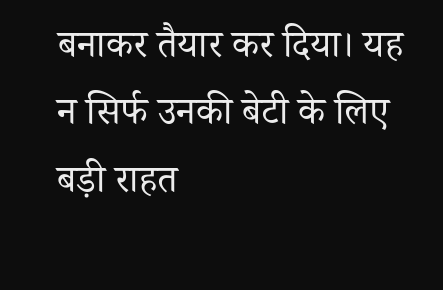बनाकर तैयार कर दिया। यह न सिर्फ उनकी बेटी के लिए बड़ी राहत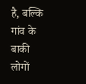है, बल्कि गांव के बाकी लोगों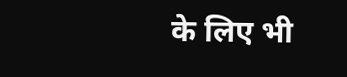के लिए भी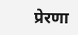प्रेरणा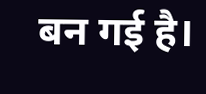बन गई है।